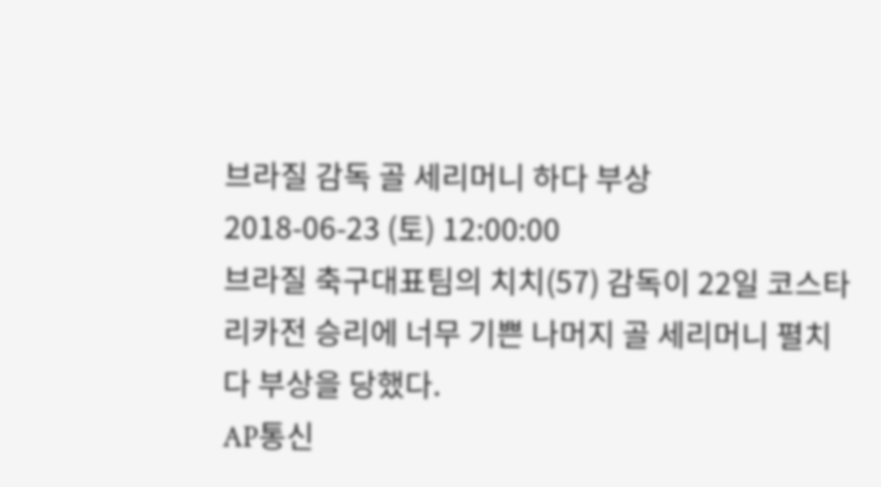브라질 감독 골 세리머니 하다 부상
2018-06-23 (토) 12:00:00
브라질 축구대표팀의 치치(57) 감독이 22일 코스타리카전 승리에 너무 기쁜 나머지 골 세리머니 펼치다 부상을 당했다.
AP통신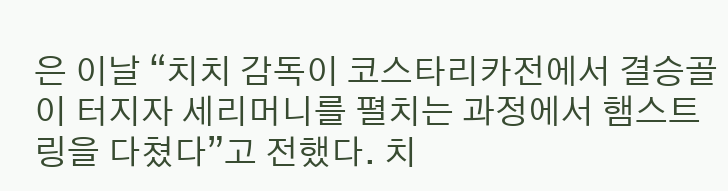은 이날 “치치 감독이 코스타리카전에서 결승골이 터지자 세리머니를 펼치는 과정에서 햄스트링을 다쳤다”고 전했다. 치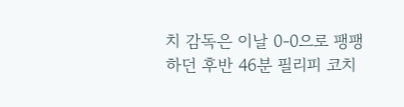치 감독은 이날 0-0으로 팽팽하던 후반 46분 필리피 코치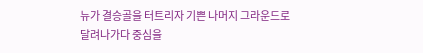뉴가 결승골을 터트리자 기쁜 나머지 그라운드로 달려나가다 중심을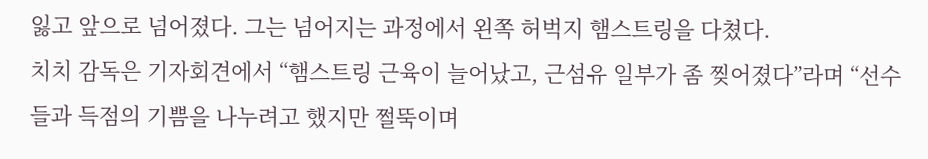잃고 앞으로 넘어졌다. 그는 넘어지는 과정에서 왼쪽 허벅지 햄스트링을 다쳤다.
치치 감독은 기자회견에서 “햄스트링 근육이 늘어났고, 근섬유 일부가 좀 찢어졌다”라며 “선수들과 득점의 기쁨을 나누려고 했지만 쩔뚝이며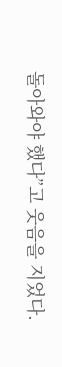돌아와야 했다”고 웃음을 지었다.